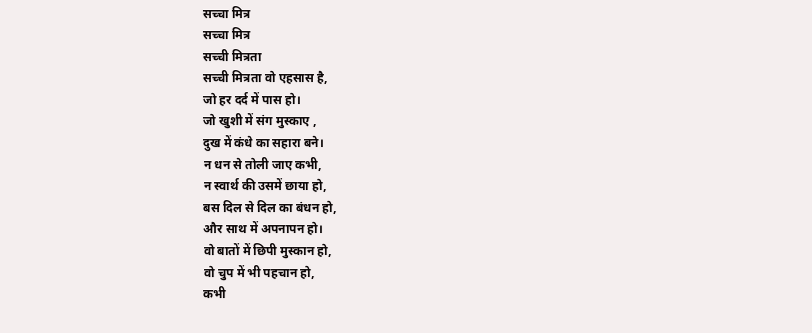सच्चा मित्र
सच्चा मित्र
सच्ची मित्रता
सच्ची मित्रता वो एहसास है,
जो हर दर्द में पास हो।
जो खुशी में संग मुस्काए ,
दुख में कंधे का सहारा बने।
न धन से तोली जाए कभी,
न स्वार्थ की उसमें छाया हो,
बस दिल से दिल का बंधन हो,
और साथ में अपनापन हो।
वो बातों में छिपी मुस्कान हो,
वो चुप में भी पहचान हो,
कभी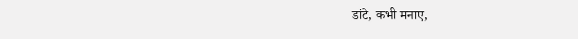डांटे, कभी मनाए,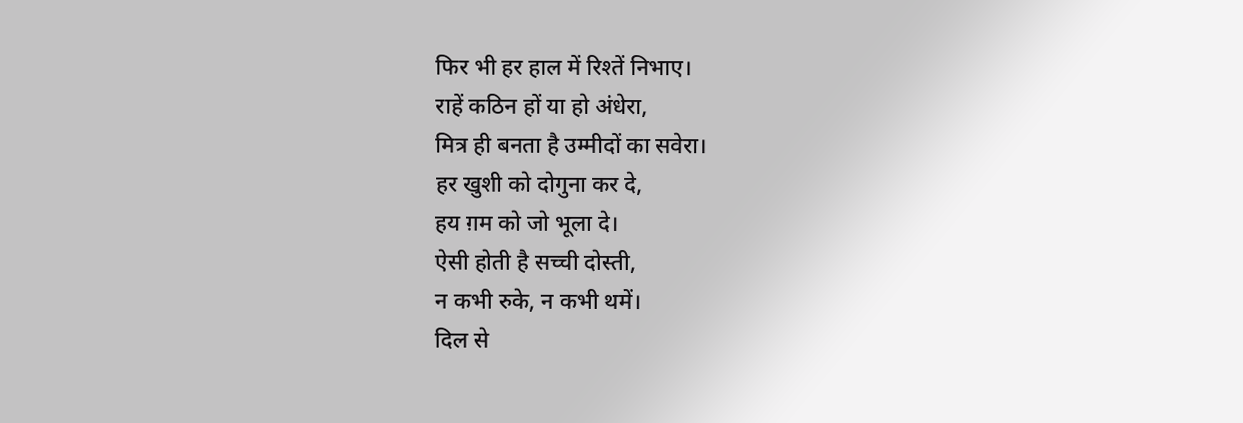फिर भी हर हाल में रिश्तें निभाए।
राहें कठिन हों या हो अंधेरा,
मित्र ही बनता है उम्मीदों का सवेरा।
हर खुशी को दोगुना कर दे,
हय ग़म को जो भूला दे।
ऐसी होती है सच्ची दोस्ती,
न कभी रुके, न कभी थमें।
दिल से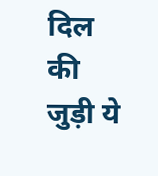दिल की जुड़ी ये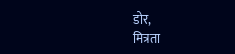डोर,
मित्रता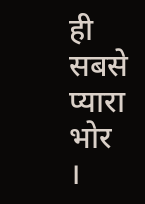ही सबसे प्यारा भोर ।